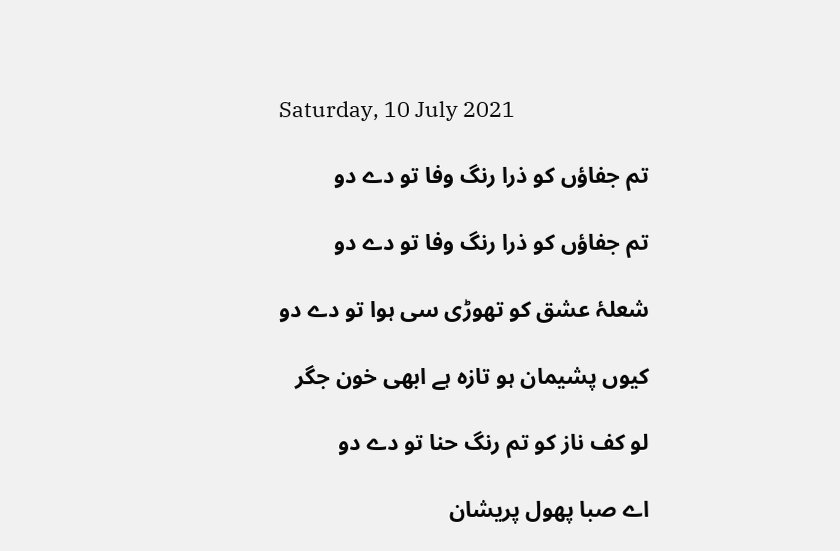Saturday, 10 July 2021

تم جفاؤں کو ذرا رنگ وفا تو دے دو

تم جفاؤں کو ذرا رنگ وفا تو دے دو

شعلۂ عشق کو تھوڑی سی ہوا تو دے دو

کیوں پشیمان ہو تازہ ہے ابھی خون جگر

لو کف ناز کو تم رنگ حنا تو دے دو

اے صبا پھول پریشان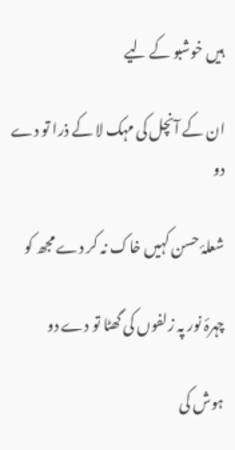ہیں خوشبو کے لیے

ان کے آنچل کی مہک لا کے ذرا تو دے دو

شعلۂ حسن کہیں خاک نہ کر دے مجھ کو

چہرۂ نور پہ زلفوں کی گھٹا تو دے دو

ہوش کی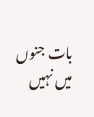بات جنوں میں نہیں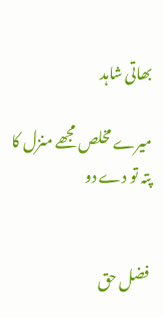بھاتی شاہد

میرے مخلص مجھے منزل کا پتہ تو دے دو


فضل حق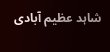شاہد عظیم آبادی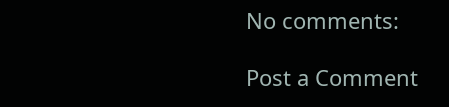No comments:

Post a Comment